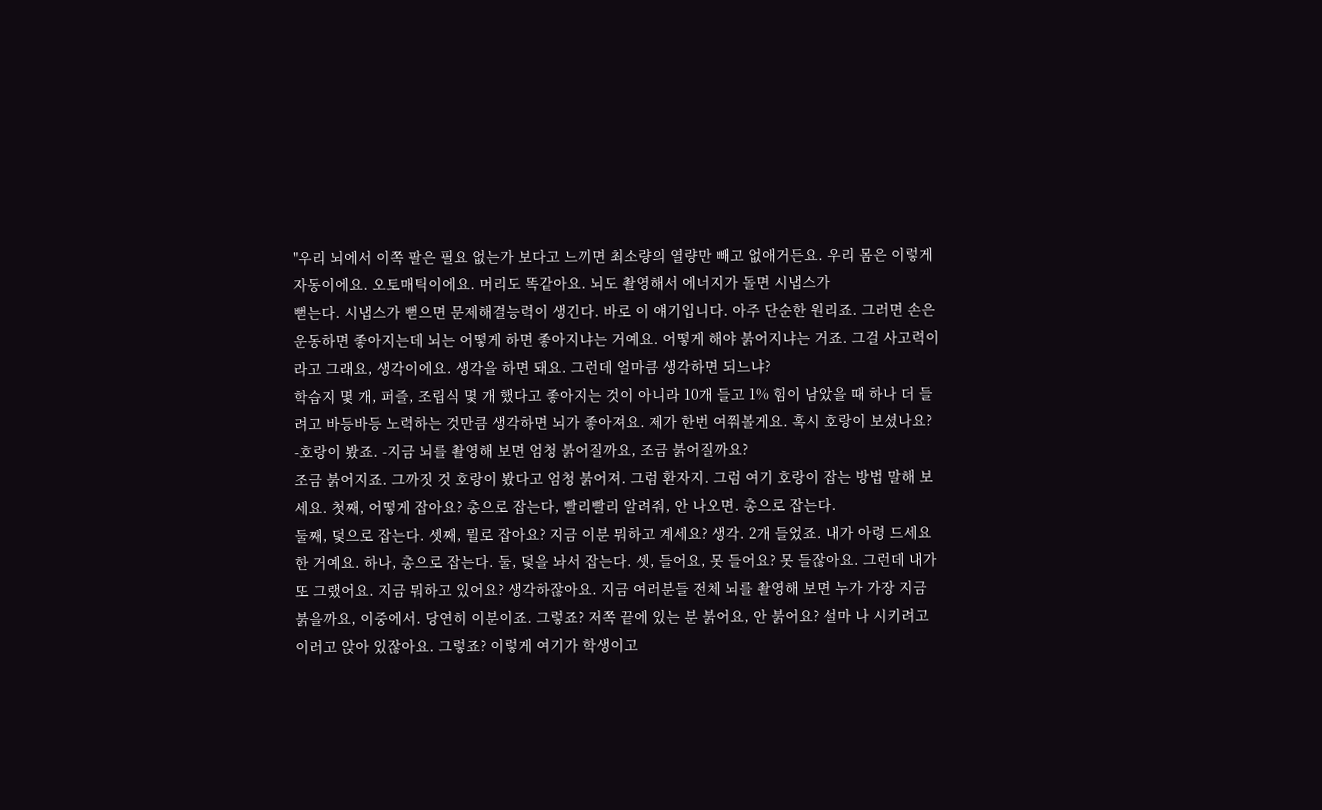"우리 뇌에서 이쪽 팔은 필요 없는가 보다고 느끼면 최소량의 열량만 빼고 없애거든요. 우리 몸은 이렇게 자동이에요. 오토매틱이에요. 머리도 똑같아요. 뇌도 촬영해서 에너지가 돌면 시냅스가
뻗는다. 시냅스가 뻗으면 문제해결능력이 생긴다. 바로 이 얘기입니다. 아주 단순한 원리죠. 그러면 손은 운동하면 좋아지는데 뇌는 어떻게 하면 좋아지냐는 거예요. 어떻게 해야 붉어지냐는 거죠. 그걸 사고력이라고 그래요, 생각이에요. 생각을 하면 돼요. 그런데 얼마큼 생각하면 되느냐?
학습지 몇 개, 퍼즐, 조립식 몇 개 했다고 좋아지는 것이 아니라 10개 들고 1% 힘이 남았을 때 하나 더 들려고 바등바등 노력하는 것만큼 생각하면 뇌가 좋아져요. 제가 한번 여쭤볼게요. 혹시 호랑이 보셨나요? -호랑이 봤죠. -지금 뇌를 촬영해 보면 엄청 붉어질까요, 조금 붉어질까요?
조금 붉어지죠. 그까짓 것 호랑이 봤다고 엄청 붉어져. 그럼 환자지. 그럼 여기 호랑이 잡는 방법 말해 보세요. 첫째, 어떻게 잡아요? 총으로 잡는다, 빨리빨리 알려줘, 안 나오면. 총으로 잡는다.
둘째, 덫으로 잡는다. 셋째, 뭘로 잡아요? 지금 이분 뭐하고 계세요? 생각. 2개 들었죠. 내가 아령 드세요 한 거예요. 하나, 총으로 잡는다. 둘, 덫을 놔서 잡는다. 셋, 들어요, 못 들어요? 못 들잖아요. 그런데 내가 또 그랬어요. 지금 뭐하고 있어요? 생각하잖아요. 지금 여러분들 전체 뇌를 촬영해 보면 누가 가장 지금 붉을까요, 이중에서. 당연히 이분이죠. 그렇죠? 저쪽 끝에 있는 분 붉어요, 안 붉어요? 설마 나 시키려고 이러고 앉아 있잖아요. 그렇죠? 이렇게 여기가 학생이고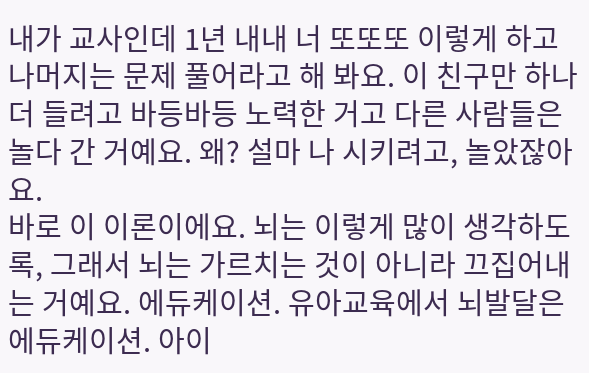내가 교사인데 1년 내내 너 또또또 이렇게 하고 나머지는 문제 풀어라고 해 봐요. 이 친구만 하나 더 들려고 바등바등 노력한 거고 다른 사람들은 놀다 간 거예요. 왜? 설마 나 시키려고, 놀았잖아요.
바로 이 이론이에요. 뇌는 이렇게 많이 생각하도록, 그래서 뇌는 가르치는 것이 아니라 끄집어내는 거예요. 에듀케이션. 유아교육에서 뇌발달은 에듀케이션. 아이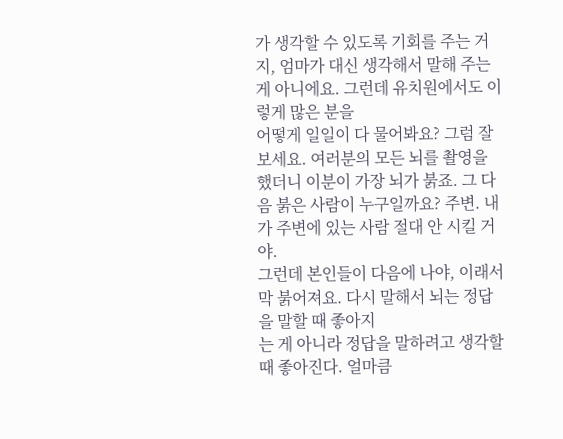가 생각할 수 있도록 기회를 주는 거지, 엄마가 대신 생각해서 말해 주는 게 아니에요. 그런데 유치원에서도 이렇게 많은 분을
어떻게 일일이 다 물어봐요? 그럼 잘 보세요. 여러분의 모든 뇌를 촬영을 했더니 이분이 가장 뇌가 붉죠. 그 다음 붉은 사람이 누구일까요? 주변. 내가 주변에 있는 사람 절대 안 시킬 거야.
그런데 본인들이 다음에 나야, 이래서 막 붉어져요. 다시 말해서 뇌는 정답을 말할 때 좋아지
는 게 아니라 정답을 말하려고 생각할 때 좋아진다. 얼마큼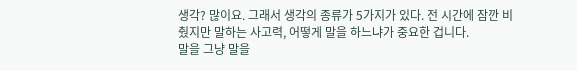생각? 많이요. 그래서 생각의 종류가 5가지가 있다. 전 시간에 잠깐 비췄지만 말하는 사고력, 어떻게 말을 하느냐가 중요한 겁니다.
말을 그냥 말을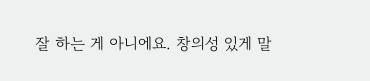잘 하는 게 아니에요. 창의성 있게 말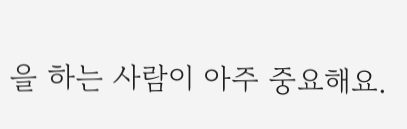을 하는 사람이 아주 중요해요.